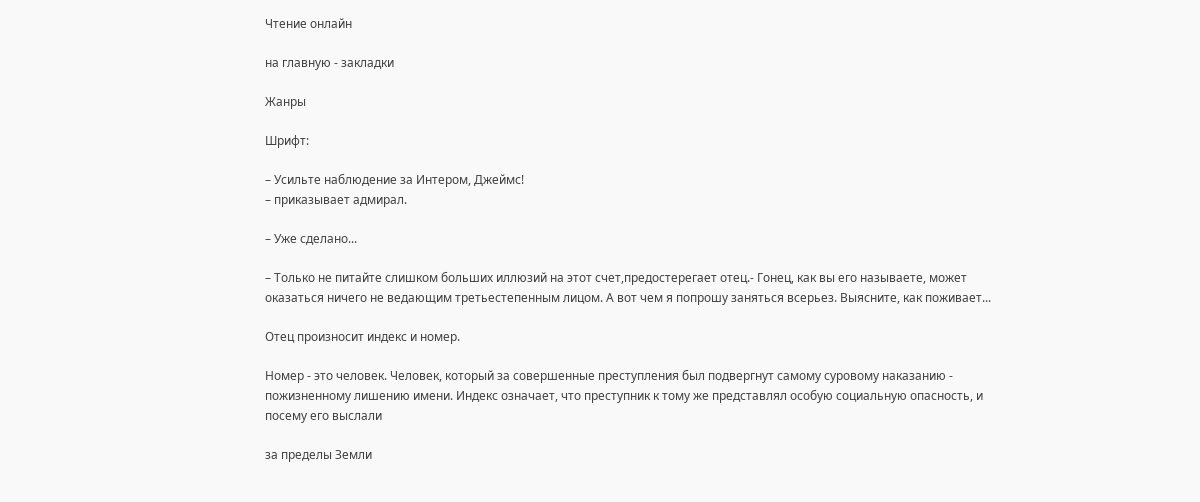Чтение онлайн

на главную - закладки

Жанры

Шрифт:

– Усильте наблюдение за Интером, Джеймс!
– приказывает адмирал.

– Уже сделано...

– Только не питайте слишком больших иллюзий на этот счет,предостерегает отец.- Гонец, как вы его называете, может оказаться ничего не ведающим третьестепенным лицом. А вот чем я попрошу заняться всерьез. Выясните, как поживает...

Отец произносит индекс и номер.

Номер - это человек. Человек, который за совершенные преступления был подвергнут самому суровому наказанию - пожизненному лишению имени. Индекс означает, что преступник к тому же представлял особую социальную опасность, и посему его выслали

за пределы Земли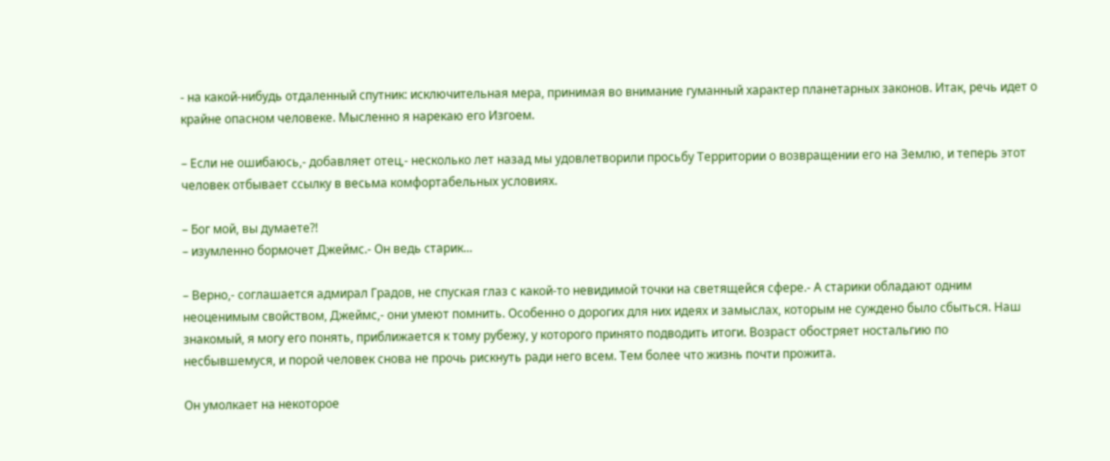- на какой-нибудь отдаленный спутник: исключительная мера, принимая во внимание гуманный характер планетарных законов. Итак, речь идет о крайне опасном человеке. Мысленно я нарекаю его Изгоем.

– Если не ошибаюсь,- добавляет отец,- несколько лет назад мы удовлетворили просьбу Территории о возвращении его на Землю, и теперь этот человек отбывает ссылку в весьма комфортабельных условиях.

– Бог мой, вы думаете?!
– изумленно бормочет Джеймс.- Он ведь старик...

– Верно,- соглашается адмирал Градов, не спуская глаз с какой-то невидимой точки на светящейся сфере.- А старики обладают одним неоценимым свойством, Джеймс,- они умеют помнить. Особенно о дорогих для них идеях и замыслах, которым не суждено было сбыться. Наш знакомый, я могу его понять, приближается к тому рубежу, у которого принято подводить итоги. Возраст обостряет ностальгию по несбывшемуся, и порой человек снова не прочь рискнуть ради него всем. Тем более что жизнь почти прожита.

Он умолкает на некоторое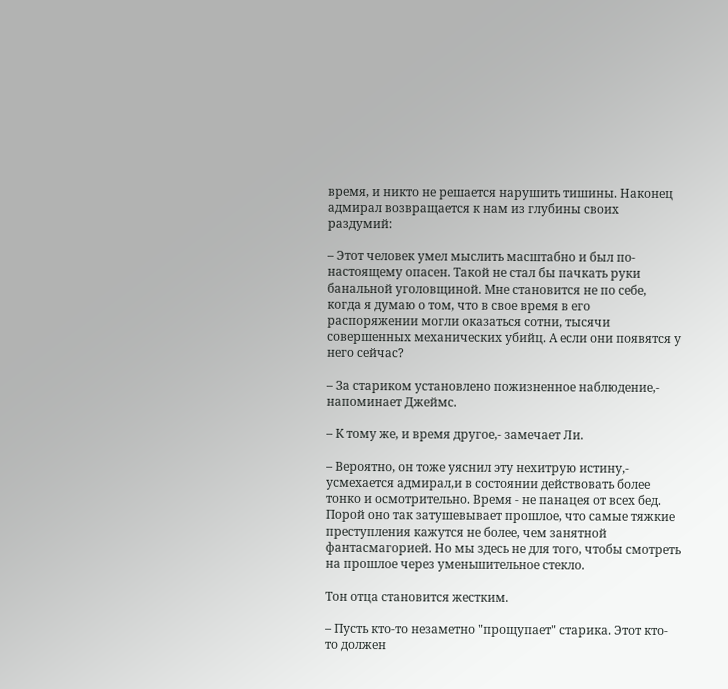время, и никто не решается нарушить тишины. Наконец адмирал возвращается к нам из глубины своих раздумий:

– Этот человек умел мыслить масштабно и был по-настоящему опасен. Такой не стал бы пачкать руки банальной уголовщиной. Мне становится не по себе, когда я думаю о том, что в свое время в его распоряжении могли оказаться сотни, тысячи совершенных механических убийц. А если они появятся у него сейчас?

– За стариком установлено пожизненное наблюдение,- напоминает Джеймс.

– К тому же, и время другое,- замечает Ли.

– Вероятно, он тоже уяснил эту нехитрую истину,- усмехается адмирал,и в состоянии действовать более тонко и осмотрительно. Время - не панацея от всех бед. Порой оно так затушевывает прошлое, что самые тяжкие преступления кажутся не более, чем занятной фантасмагорией. Но мы здесь не для того, чтобы смотреть на прошлое через уменьшительное стекло.

Тон отца становится жестким.

– Пусть кто-то незаметно "прощупает" старика. Этот кто-то должен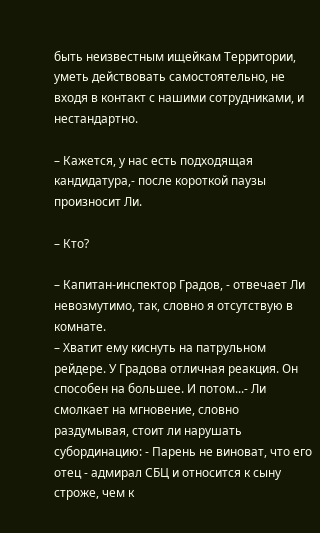быть неизвестным ищейкам Территории, уметь действовать самостоятельно, не входя в контакт с нашими сотрудниками, и нестандартно.

– Кажется, у нас есть подходящая кандидатура,- после короткой паузы произносит Ли.

– Кто?

– Капитан-инспектор Градов, - отвечает Ли невозмутимо, так, словно я отсутствую в комнате.
– Хватит ему киснуть на патрульном рейдере. У Градова отличная реакция. Он способен на большее. И потом...- Ли смолкает на мгновение, словно раздумывая, стоит ли нарушать субординацию: - Парень не виноват, что его отец - адмирал СБЦ и относится к сыну строже, чем к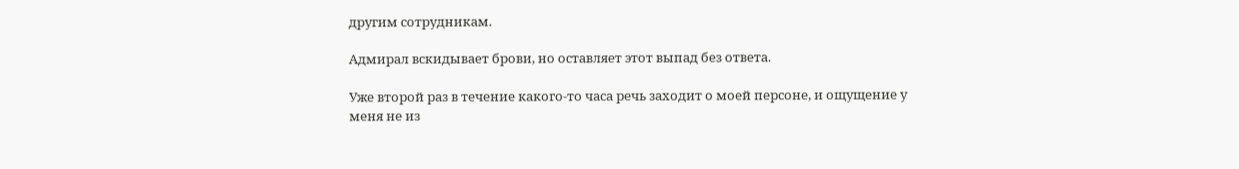другим сотрудникам.

Адмирал вскидывает брови, но оставляет этот выпад без ответа.

Уже второй раз в течение какого-то часа речь заходит о моей персоне, и ощущение у меня не из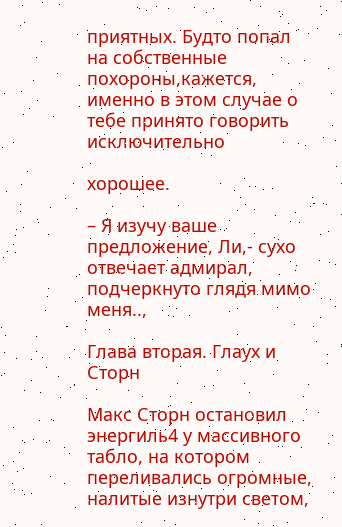приятных. Будто попал на собственные похороны,кажется, именно в этом случае о тебе принято говорить исключительно

хорошее.

– Я изучу ваше предложение, Ли,- сухо отвечает адмирал, подчеркнуто глядя мимо меня..,

Глава вторая. Глаух и Сторн

Макс Сторн остановил энергиль4 у массивного табло, на котором переливались огромные, налитые изнутри светом,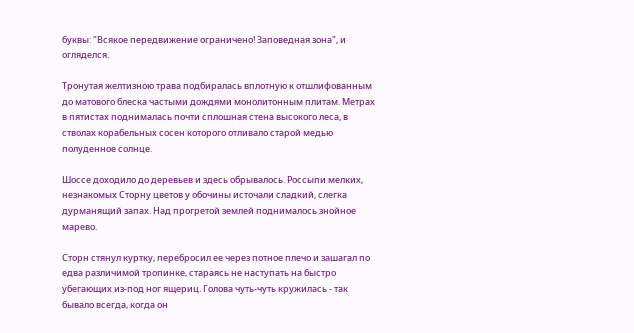буквы: "Всякое передвижение ограничено! Заповедная зона", и огляделся.

Тронутая желтизною трава подбиралась вплотную к отшлифованным до матового блеска частыми дождями монолитонным плитам. Метрах в пятистах поднималась почти сплошная стена высокого леса, в стволах корабельных сосен которого отливало старой медью полуденное солнце.

Шоссе доходило до деревьев и здесь обрывалось. Россыпи мелких, незнакомых Сторну цветов у обочины источали сладкий, слегка дурманящий запах. Над прогретой землей поднималось знойное марево.

Сторн стянул куртку, перебросил ее через потное плечо и зашагал по едва различимой тропинке, стараясь не наступать на быстро убегающих из-под ног ящериц. Голова чуть-чуть кружилась - так бывало всегда, когда он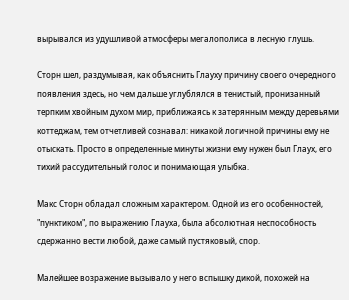вырывался из удушливой атмосферы мегалополиса в лесную глушь.

Сторн шел, раздумывая, как объяснить Глауху причину своего очередного появления здесь, но чем дальше углублялся в тенистый, пронизанный терпким хвойным духом мир, приближаясь к затерянным между деревьями коттеджам, тем отчетливей сознавал: никакой логичной причины ему не отыскать. Просто в определенные минуты жизни ему нужен был Глаух, его тихий рассудительный голос и понимающая улыбка.

Макс Сторн обладал сложным характером. Одной из его особенностей, "пунктиком", по выражению Глауха, была абсолютная неспособность сдержанно вести любой, даже самый пустяковый, спор.

Малейшее возражение вызывало у него вспышку дикой, похожей на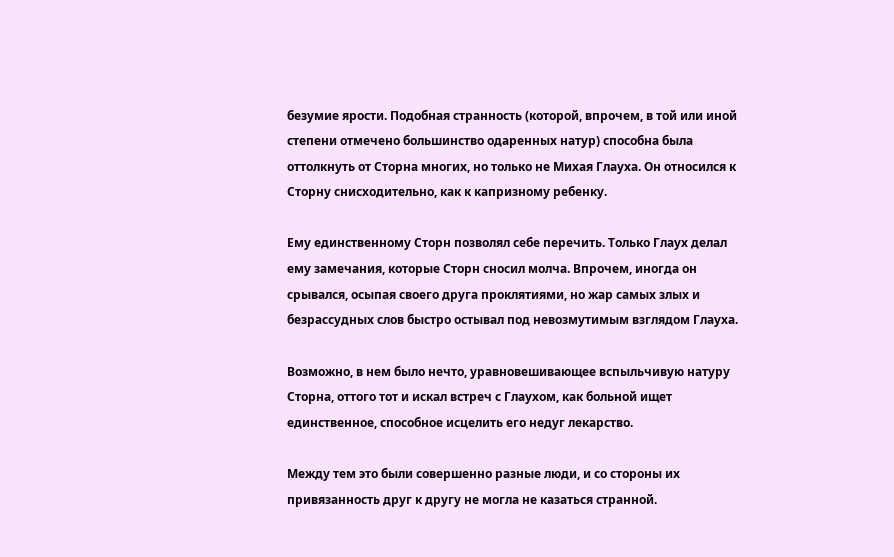безумие ярости. Подобная странность (которой, впрочем, в той или иной степени отмечено большинство одаренных натур) способна была оттолкнуть от Сторна многих, но только не Михая Глауха. Он относился к Сторну снисходительно, как к капризному ребенку.

Ему единственному Сторн позволял себе перечить. Только Глаух делал ему замечания, которые Сторн сносил молча. Впрочем, иногда он срывался, осыпая своего друга проклятиями, но жар самых злых и безрассудных слов быстро остывал под невозмутимым взглядом Глауха.

Возможно, в нем было нечто, уравновешивающее вспыльчивую натуру Сторна, оттого тот и искал встреч с Глаухом, как больной ищет единственное, способное исцелить его недуг лекарство.

Между тем это были совершенно разные люди, и со стороны их привязанность друг к другу не могла не казаться странной.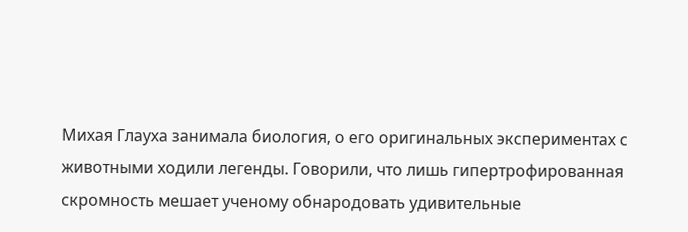Михая Глауха занимала биология, о его оригинальных экспериментах с животными ходили легенды. Говорили, что лишь гипертрофированная скромность мешает ученому обнародовать удивительные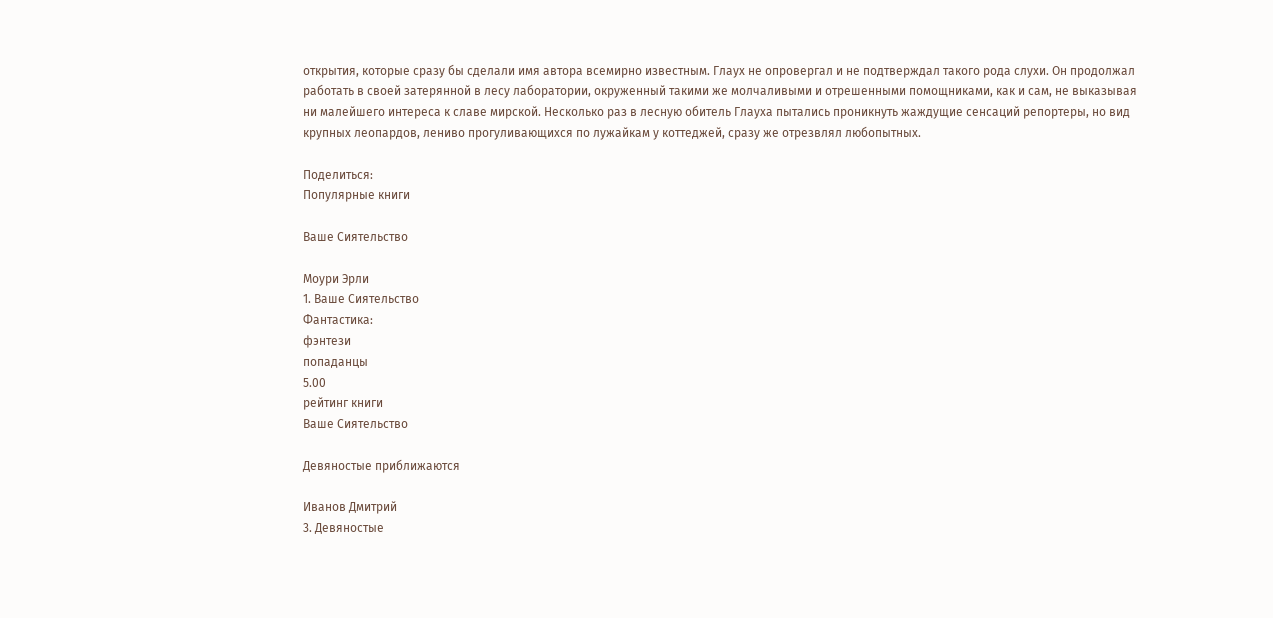открытия, которые сразу бы сделали имя автора всемирно известным. Глаух не опровергал и не подтверждал такого рода слухи. Он продолжал работать в своей затерянной в лесу лаборатории, окруженный такими же молчаливыми и отрешенными помощниками, как и сам, не выказывая ни малейшего интереса к славе мирской. Несколько раз в лесную обитель Глауха пытались проникнуть жаждущие сенсаций репортеры, но вид крупных леопардов, лениво прогуливающихся по лужайкам у коттеджей, сразу же отрезвлял любопытных.

Поделиться:
Популярные книги

Ваше Сиятельство

Моури Эрли
1. Ваше Сиятельство
Фантастика:
фэнтези
попаданцы
5.00
рейтинг книги
Ваше Сиятельство

Девяностые приближаются

Иванов Дмитрий
3. Девяностые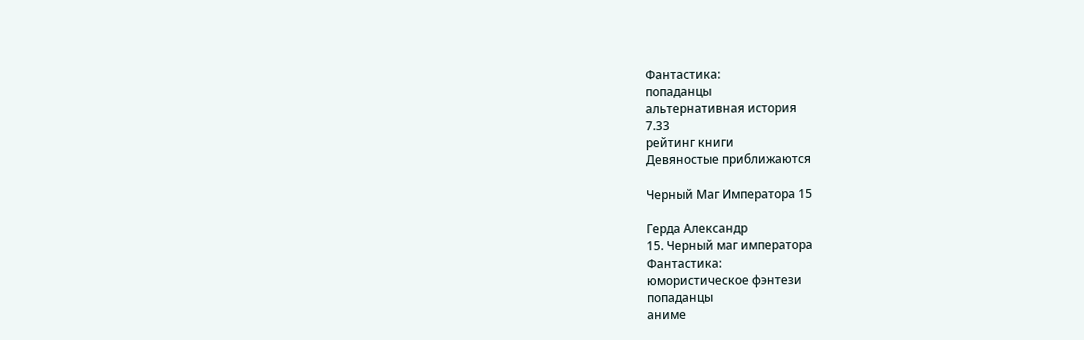Фантастика:
попаданцы
альтернативная история
7.33
рейтинг книги
Девяностые приближаются

Черный Маг Императора 15

Герда Александр
15. Черный маг императора
Фантастика:
юмористическое фэнтези
попаданцы
аниме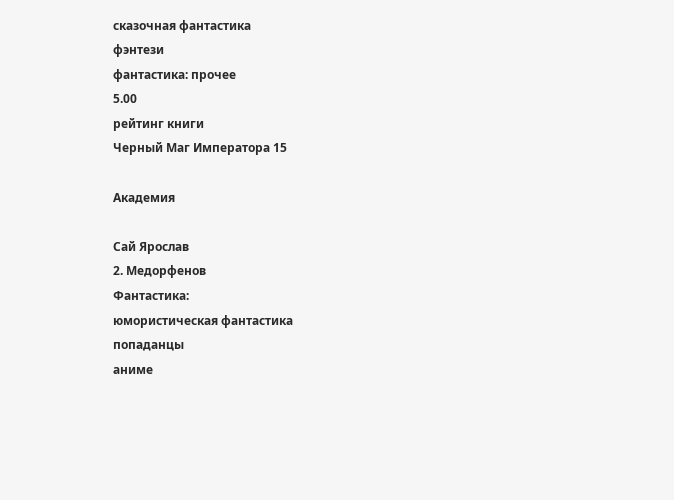сказочная фантастика
фэнтези
фантастика: прочее
5.00
рейтинг книги
Черный Маг Императора 15

Академия

Сай Ярослав
2. Медорфенов
Фантастика:
юмористическая фантастика
попаданцы
аниме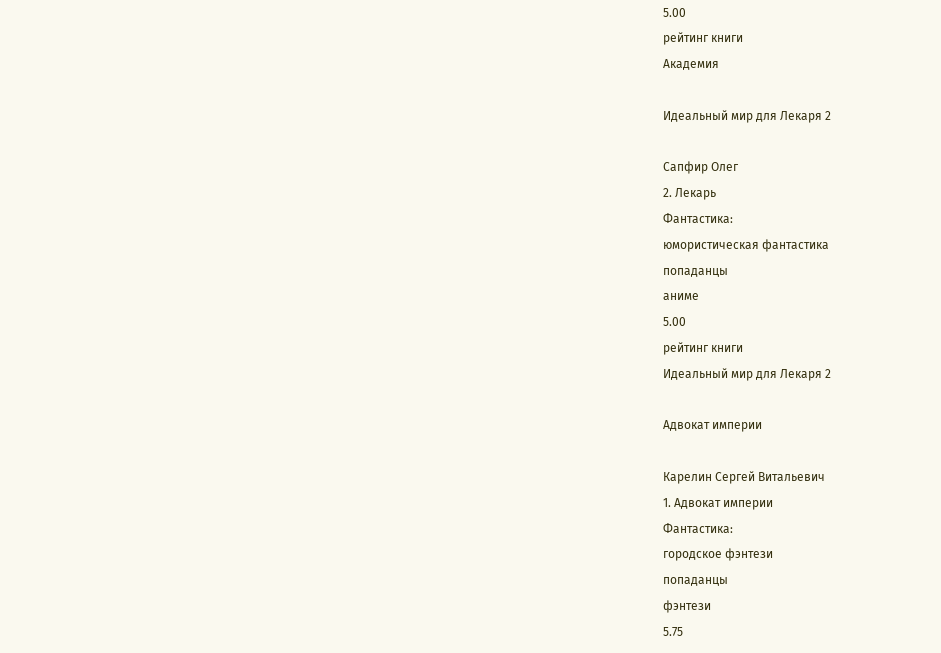5.00
рейтинг книги
Академия

Идеальный мир для Лекаря 2

Сапфир Олег
2. Лекарь
Фантастика:
юмористическая фантастика
попаданцы
аниме
5.00
рейтинг книги
Идеальный мир для Лекаря 2

Адвокат империи

Карелин Сергей Витальевич
1. Адвокат империи
Фантастика:
городское фэнтези
попаданцы
фэнтези
5.75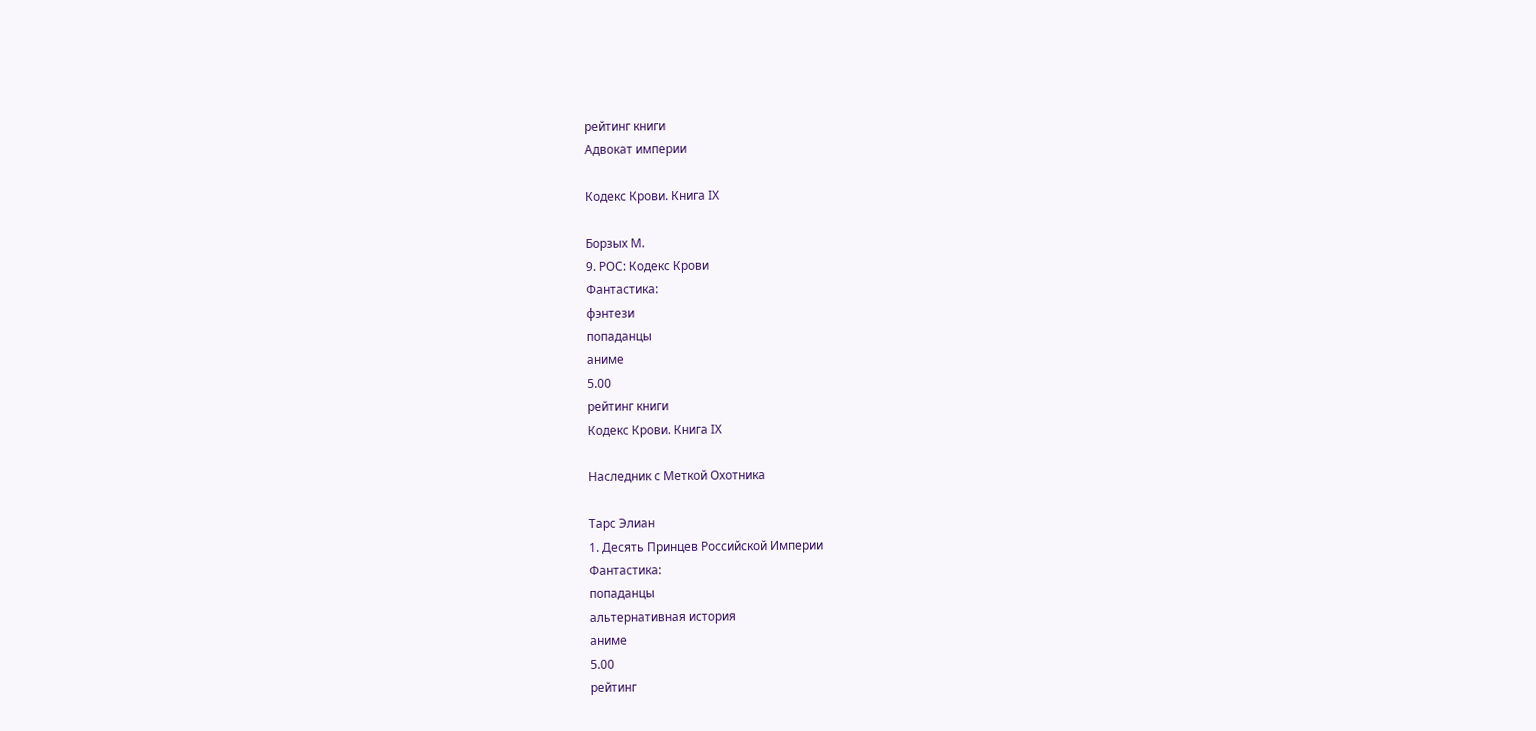рейтинг книги
Адвокат империи

Кодекс Крови. Книга IХ

Борзых М.
9. РОС: Кодекс Крови
Фантастика:
фэнтези
попаданцы
аниме
5.00
рейтинг книги
Кодекс Крови. Книга IХ

Наследник с Меткой Охотника

Тарс Элиан
1. Десять Принцев Российской Империи
Фантастика:
попаданцы
альтернативная история
аниме
5.00
рейтинг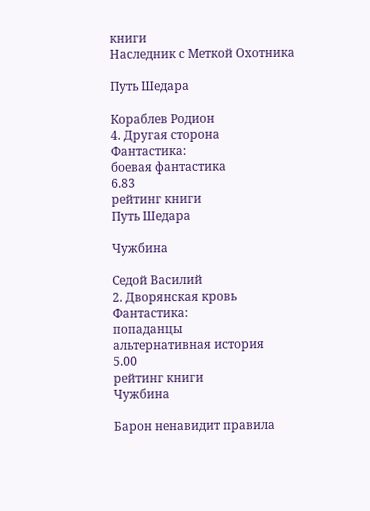книги
Наследник с Меткой Охотника

Путь Шедара

Кораблев Родион
4. Другая сторона
Фантастика:
боевая фантастика
6.83
рейтинг книги
Путь Шедара

Чужбина

Седой Василий
2. Дворянская кровь
Фантастика:
попаданцы
альтернативная история
5.00
рейтинг книги
Чужбина

Барон ненавидит правила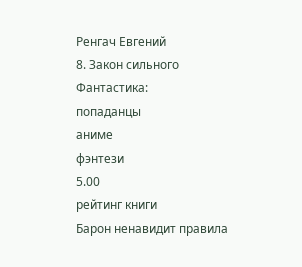Ренгач Евгений
8. Закон сильного
Фантастика:
попаданцы
аниме
фэнтези
5.00
рейтинг книги
Барон ненавидит правила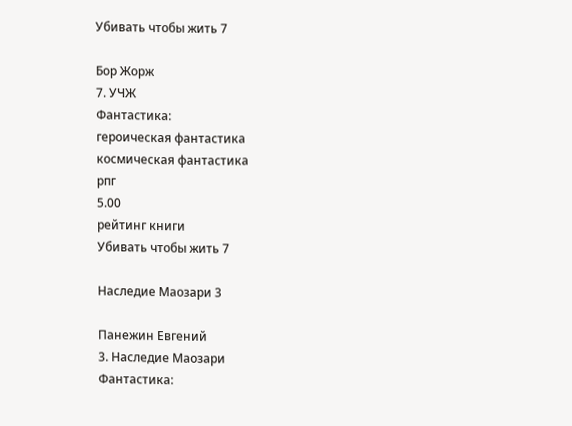Убивать чтобы жить 7

Бор Жорж
7. УЧЖ
Фантастика:
героическая фантастика
космическая фантастика
рпг
5.00
рейтинг книги
Убивать чтобы жить 7

Наследие Маозари 3

Панежин Евгений
3. Наследие Маозари
Фантастика: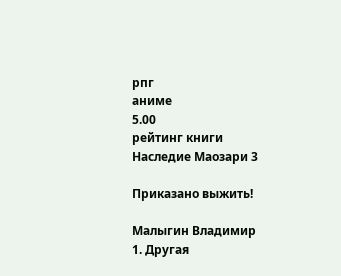рпг
аниме
5.00
рейтинг книги
Наследие Маозари 3

Приказано выжить!

Малыгин Владимир
1. Другая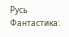Русь
Фантастика: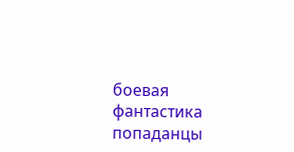боевая фантастика
попаданцы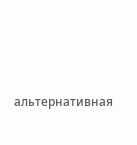альтернативная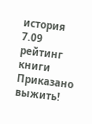история
7.09
рейтинг книги
Приказано выжить!